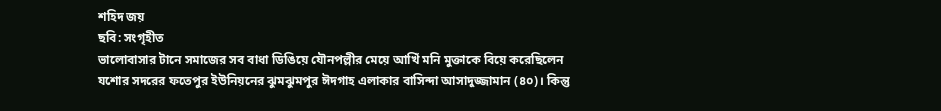শহিদ জয়
ছবি: সংগৃহীত
ভালোবাসার টানে সমাজের সব বাধা ডিঙিয়ে যৌনপল্লীর মেয়ে আখিঁ মনি মুক্তাকে বিয়ে করেছিলেন যশোর সদরের ফতেপুর ইউনিয়নের ঝুমঝুমপুর ঈদগাহ এলাকার বাসিন্দা আসাদুজ্জামান (৪০)। কিন্তু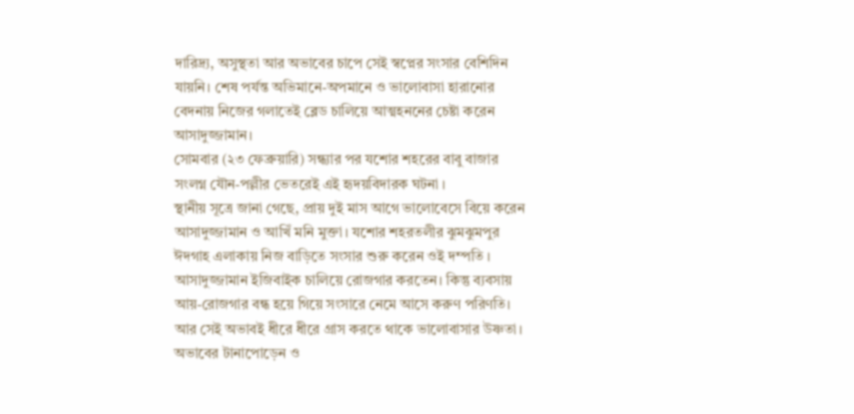দারিদ্র্য, অসুস্থতা আর অভাবের চাপে সেই স্বপ্নের সংসার বেশিদিন যায়নি। শেষ পর্যন্ত অভিমানে-অপমানে ও ভালোবাসা হারানোর বেদনায় নিজের গলাতেই ব্লেড চালিয়ে আত্মহননের চেষ্টা করেন আসাদুজ্জামান।
সোমবার (২৩ ফেব্রুয়ারি) সন্ধ্যার পর যশোর শহরের বাবু বাজার সংলগ্ন যৌন-পল্লীর ভেতরেই এই হৃদয়বিদারক ঘটনা ।
স্থানীয় সূত্রে জানা গেছে, প্রায় দুই মাস আগে ভালোবেসে বিয়ে করেন আসাদুজ্জামান ও আখিঁ মনি মুক্তা। যশোর শহরতলীর ঝুমঝুমপুর ঈদগাহ এলাকায় নিজ বাড়িতে সংসার শুরু করেন ওই দম্পতি । আসাদুজ্জামান ইজিবাইক চালিয়ে রোজগার করতেন। কিন্তু ব্যবসায় আয়-রোজগার বন্ধ হয়ে গিয়ে সংসারে নেমে আসে করুণ পরিণতি। আর সেই অভাবই ধীরে ধীরে গ্রাস করতে থাকে ভালোবাসার উষ্ণতা।
অভাবের টানাপোড়েন ও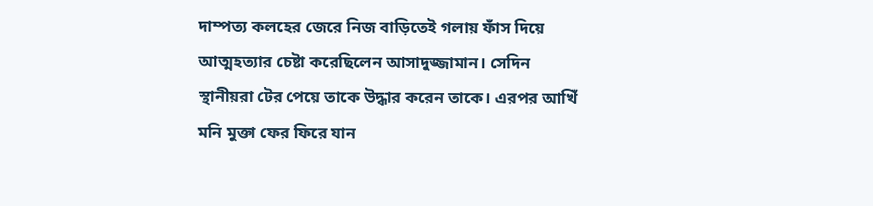দাম্পত্য কলহের জেরে নিজ বাড়িতেই গলায় ফাঁস দিয়ে আত্মহত্যার চেষ্টা করেছিলেন আসাদুজ্জামান। সেদিন স্থানীয়রা টের পেয়ে তাকে উদ্ধার করেন তাকে। এরপর আখিঁ মনি মুক্তা ফের ফিরে যান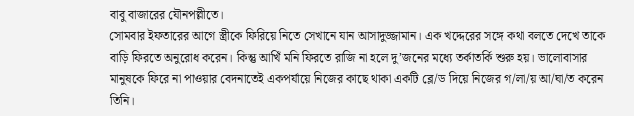বাবু বাজারের যৌনপল্লীতে।
সোমবার ইফতারের আগে স্ত্রীকে ফিরিয়ে নিতে সেখানে যান আসাদুজ্জামান। এক খদ্দেরের সঙ্গে কথা বলতে দেখে তাকে বাড়ি ফিরতে অনুরোধ করেন। কিন্তু আখিঁ মনি ফিরতে রাজি না হলে দু’জনের মধ্যে তর্কাতর্কি শুরু হয়। ভালোবাসার মানুষকে ফিরে না পাওয়ার বেদনাতেই একপর্যায়ে নিজের কাছে থাকা একটি ব্লে/ড দিয়ে নিজের গ/লা/য় আ/ঘা/ত করেন তিনি।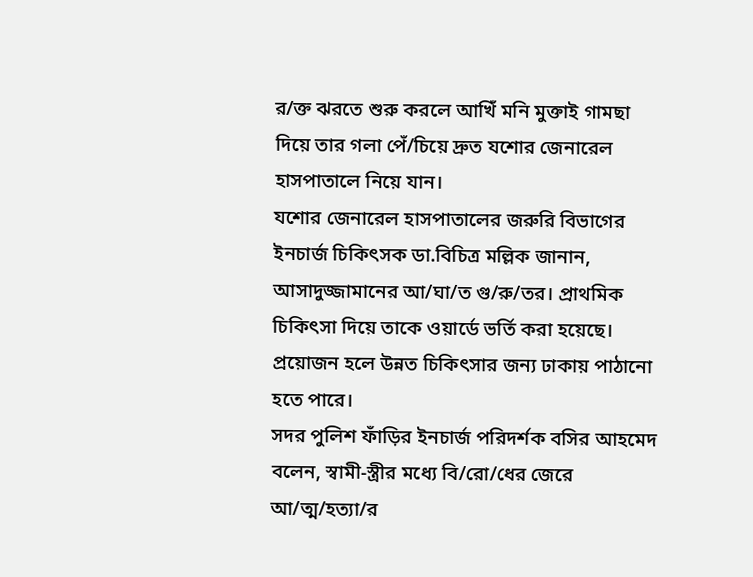র/ক্ত ঝরতে শুরু করলে আখিঁ মনি মুক্তাই গামছা দিয়ে তার গলা পেঁ/চিয়ে দ্রুত যশোর জেনারেল হাসপাতালে নিয়ে যান।
যশোর জেনারেল হাসপাতালের জরুরি বিভাগের ইনচার্জ চিকিৎসক ডা.বিচিত্র মল্লিক জানান, আসাদুজ্জামানের আ/ঘা/ত গু/রু/তর। প্রাথমিক চিকিৎসা দিয়ে তাকে ওয়ার্ডে ভর্তি করা হয়েছে। প্রয়োজন হলে উন্নত চিকিৎসার জন্য ঢাকায় পাঠানো হতে পারে।
সদর পুলিশ ফাঁড়ির ইনচার্জ পরিদর্শক বসির আহমেদ বলেন, স্বামী-স্ত্রীর মধ্যে বি/রো/ধের জেরে আ/ত্ম/হত্যা/র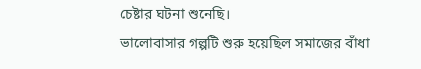চেষ্টার ঘটনা শুনেছি।
ভালোবাসার গল্পটি শুরু হয়েছিল সমাজের বাঁধা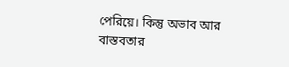পেরিয়ে। কিন্তু অভাব আর বাস্তবতার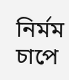নির্মম চাপে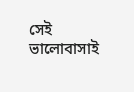সেই ভালোবাসাই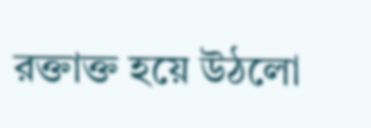রক্তাক্ত হয়ে উঠলো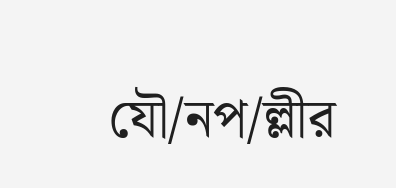যৌ/নপ/ল্লীর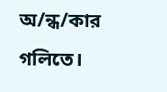অ/ন্ধ/কার গলিতে।